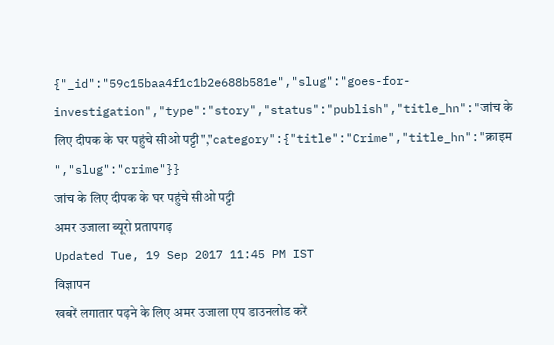{"_id":"59c15baa4f1c1b2e688b581e","slug":"goes-for-investigation","type":"story","status":"publish","title_hn":"जांच के लिए दीपक के घर पहुंचे सीओ पट्टी","category":{"title":"Crime","title_hn":"क्राइम ","slug":"crime"}}
जांच के लिए दीपक के घर पहुंचे सीओ पट्टी
अमर उजाला ब्यूरो प्रतापगढ़
Updated Tue, 19 Sep 2017 11:45 PM IST
विज्ञापन
खबरें लगातार पढ़ने के लिए अमर उजाला एप डाउनलोड करें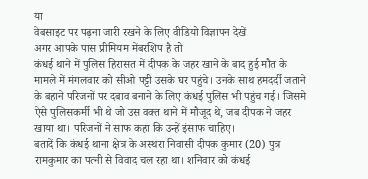या
वेबसाइट पर पढ़ना जारी रखने के लिए वीडियो विज्ञापन देखें
अगर आपके पास प्रीमियम मेंबरशिप है तो
कंधई थाने में पुलिस हिरासत में दीपक के जहर खाने के बाद हुई मौत के मामले में मंगलवार को सीओ पट्टी उसके घर पहुंचे। उनके साथ हमदर्दी जताने के बहाने परिजनों पर दबाव बनाने के लिए कंधई पुलिस भी पहुंच गई। जिसमे ऐसे पुलिसकर्मी भी थे जो उस वक्त थाने में मौजूद थे, जब दीपक ने जहर खाया था। परिजनों ने साफ कहा कि उन्हें इंसाफ चाहिए।
बतादें कि कंधई थाना क्षेत्र के अस्थरा निवासी दीपक कुमार (20) पुत्र रामकुमार का पत्नी से विवाद चल रहा था। शनिवार को कंधई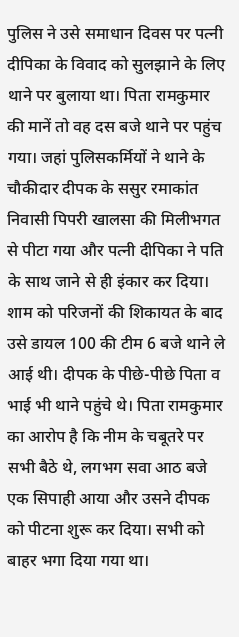पुलिस ने उसे समाधान दिवस पर पत्नी दीपिका के विवाद को सुलझाने के लिए थाने पर बुलाया था। पिता रामकुमार की मानें तो वह दस बजे थाने पर पहुंच गया। जहां पुलिसकर्मियों ने थाने के चौकीदार दीपक के ससुर रमाकांत निवासी पिपरी खालसा की मिलीभगत से पीटा गया और पत्नी दीपिका ने पति के साथ जाने से ही इंकार कर दिया। शाम को परिजनों की शिकायत के बाद उसे डायल 100 की टीम 6 बजे थाने ले आई थी। दीपक के पीछे-पीछे पिता व भाई भी थाने पहुंचे थे। पिता रामकुमार का आरोप है कि नीम के चबूतरे पर सभी बैठे थे, लगभग सवा आठ बजे एक सिपाही आया और उसने दीपक को पीटना शुरू कर दिया। सभी को बाहर भगा दिया गया था।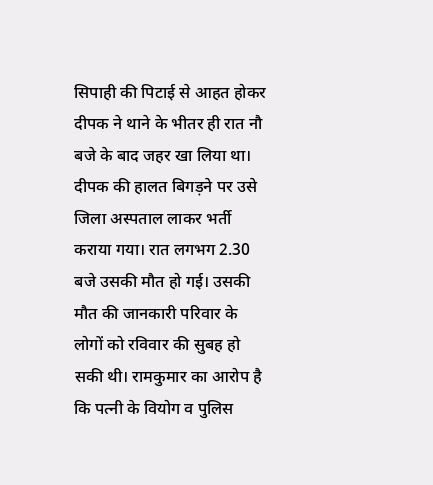सिपाही की पिटाई से आहत होकर दीपक ने थाने के भीतर ही रात नौ बजे के बाद जहर खा लिया था। दीपक की हालत बिगड़ने पर उसे जिला अस्पताल लाकर भर्ती कराया गया। रात लगभग 2.30 बजे उसकी मौत हो गई। उसकी मौत की जानकारी परिवार के लोगों को रविवार की सुबह हो सकी थी। रामकुमार का आरोप है कि पत्नी के वियोग व पुलिस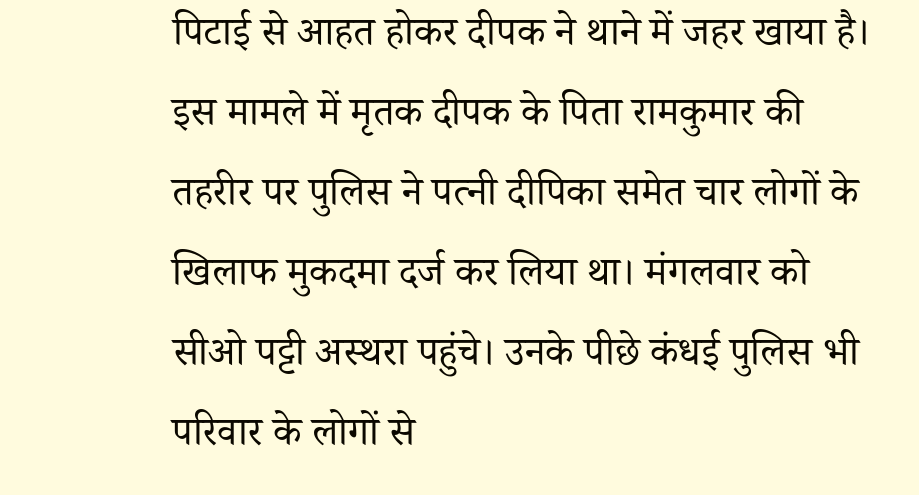पिटाई से आहत होकर दीपक ने थाने में जहर खाया है। इस मामले में मृतक दीपक के पिता रामकुमार की तहरीर पर पुलिस ने पत्नी दीपिका समेत चार लोगों के खिलाफ मुकदमा दर्ज कर लिया था। मंगलवार को सीओ पट्टी अस्थरा पहुंचे। उनके पीछे कंधई पुलिस भी परिवार के लोगों से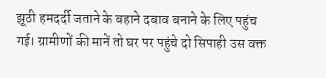झूठी हमदर्दी जताने के बहाने दबाव बनाने के लिए पहुंच गई। ग्रामीणों की मानें तो घर पर पहुंचे दो सिपाही उस वक्त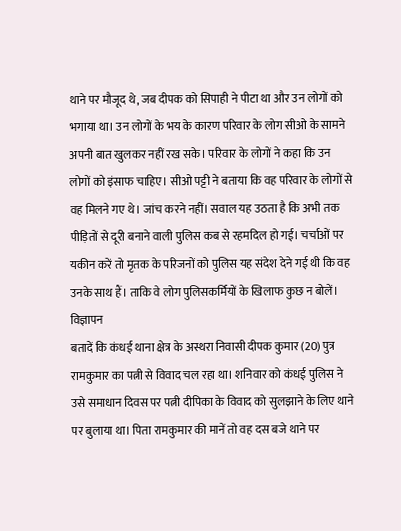थाने पर मौजूद थे, जब दीपक को सिपाही ने पीटा था और उन लोगों को भगाया था। उन लोगों के भय के कारण परिवार के लोग सीओ के सामने अपनी बात खुलकर नहीं रख सके। परिवार के लोगों ने कहा कि उन लोगों को इंसाफ चाहिए। सीओ पट्टी ने बताया कि वह परिवार के लोगों से वह मिलने गए थे। जांच करने नहीं। सवाल यह उठता है कि अभी तक पीड़ितों से दूरी बनाने वाली पुलिस कब से रहमदिल हो गई। चर्चाओं पर यकीन करें तो मृतक के परिजनों को पुलिस यह संदेश देने गई थी कि वह उनके साथ हैं। ताकि वे लोग पुलिसकर्मियों के खिलाफ कुछ न बोलें।
विज्ञापन
बतादें कि कंधई थाना क्षेत्र के अस्थरा निवासी दीपक कुमार (20) पुत्र रामकुमार का पत्नी से विवाद चल रहा था। शनिवार को कंधई पुलिस ने उसे समाधान दिवस पर पत्नी दीपिका के विवाद को सुलझाने के लिए थाने पर बुलाया था। पिता रामकुमार की मानें तो वह दस बजे थाने पर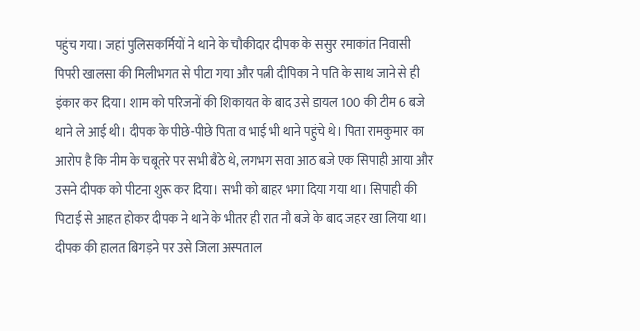पहुंच गया। जहां पुलिसकर्मियों ने थाने के चौकीदार दीपक के ससुर रमाकांत निवासी पिपरी खालसा की मिलीभगत से पीटा गया और पत्नी दीपिका ने पति के साथ जाने से ही इंकार कर दिया। शाम को परिजनों की शिकायत के बाद उसे डायल 100 की टीम 6 बजे थाने ले आई थी। दीपक के पीछे-पीछे पिता व भाई भी थाने पहुंचे थे। पिता रामकुमार का आरोप है कि नीम के चबूतरे पर सभी बैठे थे, लगभग सवा आठ बजे एक सिपाही आया और उसने दीपक को पीटना शुरू कर दिया। सभी को बाहर भगा दिया गया था। सिपाही की पिटाई से आहत होकर दीपक ने थाने के भीतर ही रात नौ बजे के बाद जहर खा लिया था। दीपक की हालत बिगड़ने पर उसे जिला अस्पताल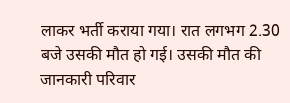लाकर भर्ती कराया गया। रात लगभग 2.30 बजे उसकी मौत हो गई। उसकी मौत की जानकारी परिवार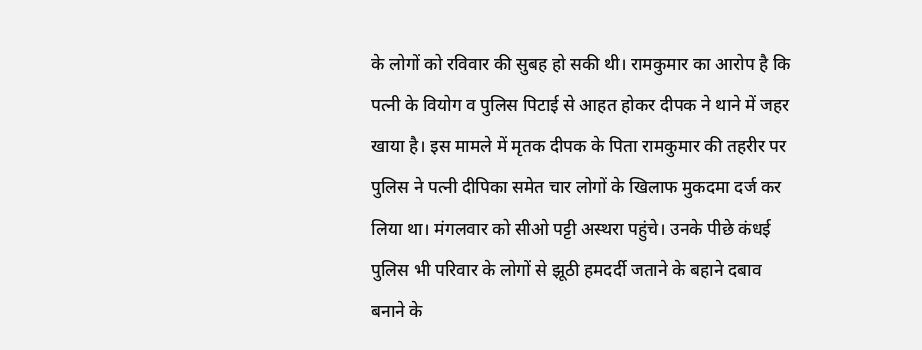के लोगों को रविवार की सुबह हो सकी थी। रामकुमार का आरोप है कि पत्नी के वियोग व पुलिस पिटाई से आहत होकर दीपक ने थाने में जहर खाया है। इस मामले में मृतक दीपक के पिता रामकुमार की तहरीर पर पुलिस ने पत्नी दीपिका समेत चार लोगों के खिलाफ मुकदमा दर्ज कर लिया था। मंगलवार को सीओ पट्टी अस्थरा पहुंचे। उनके पीछे कंधई पुलिस भी परिवार के लोगों से झूठी हमदर्दी जताने के बहाने दबाव बनाने के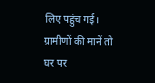लिए पहुंच गई। ग्रामीणों की मानें तो घर पर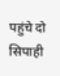पहुंचे दो सिपाही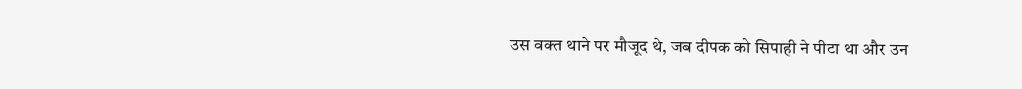उस वक्त थाने पर मौजूद थे, जब दीपक को सिपाही ने पीटा था और उन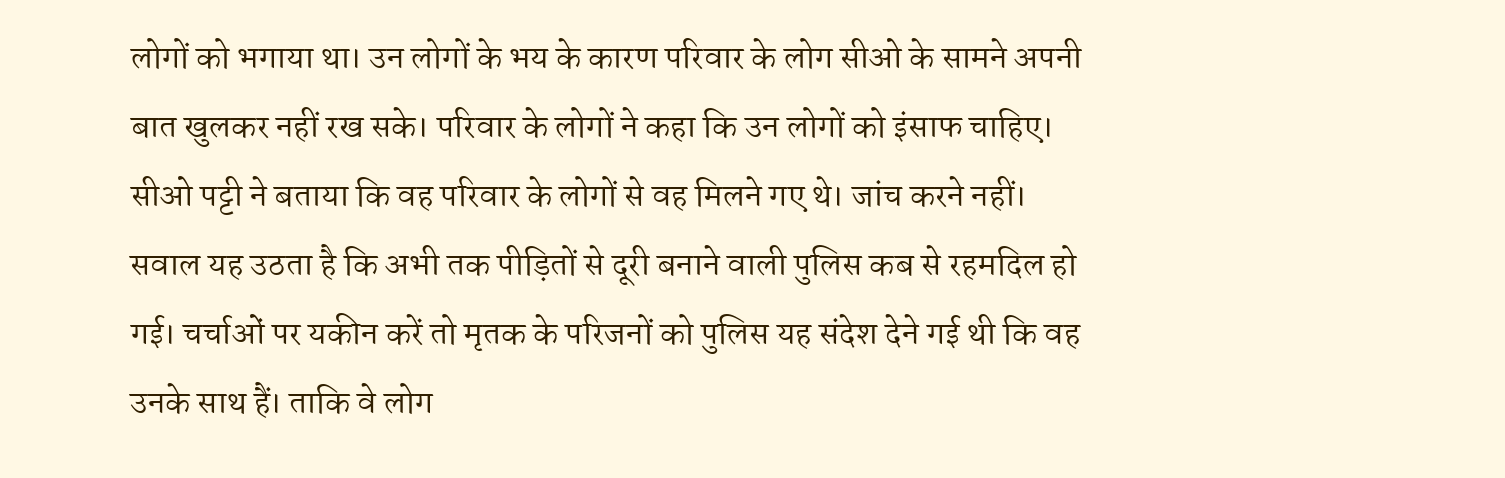लोगों को भगाया था। उन लोगों के भय के कारण परिवार के लोग सीओ के सामने अपनी बात खुलकर नहीं रख सके। परिवार के लोगों ने कहा कि उन लोगों को इंसाफ चाहिए। सीओ पट्टी ने बताया कि वह परिवार के लोगों से वह मिलने गए थे। जांच करने नहीं। सवाल यह उठता है कि अभी तक पीड़ितों से दूरी बनाने वाली पुलिस कब से रहमदिल हो गई। चर्चाओं पर यकीन करें तो मृतक के परिजनों को पुलिस यह संदेश देने गई थी कि वह उनके साथ हैं। ताकि वे लोग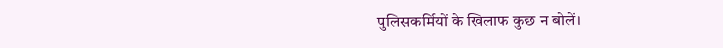पुलिसकर्मियों के खिलाफ कुछ न बोलें।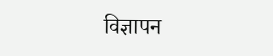विज्ञापन